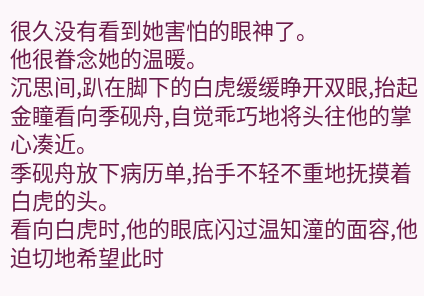很久没有看到她害怕的眼神了。
他很眷念她的温暖。
沉思间,趴在脚下的白虎缓缓睁开双眼,抬起金瞳看向季砚舟,自觉乖巧地将头往他的掌心凑近。
季砚舟放下病历单,抬手不轻不重地抚摸着白虎的头。
看向白虎时,他的眼底闪过温知潼的面容,他迫切地希望此时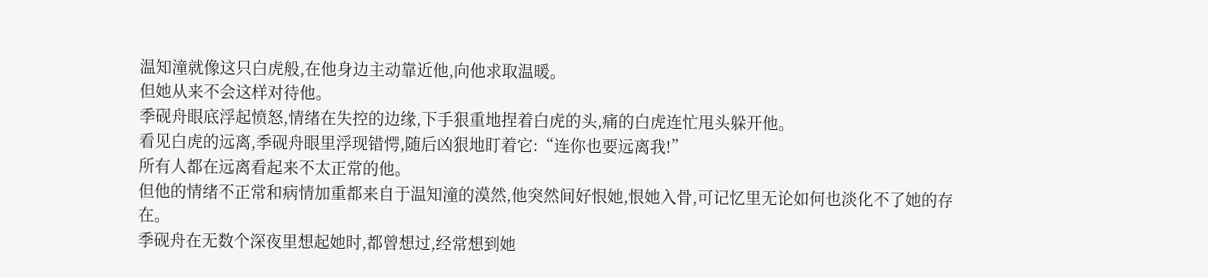温知潼就像这只白虎般,在他身边主动靠近他,向他求取温暖。
但她从来不会这样对待他。
季砚舟眼底浮起愤怒,情绪在失控的边缘,下手狠重地捏着白虎的头,痛的白虎连忙甩头躲开他。
看见白虎的远离,季砚舟眼里浮现错愕,随后凶狠地盯着它:“连你也要远离我!”
所有人都在远离看起来不太正常的他。
但他的情绪不正常和病情加重都来自于温知潼的漠然,他突然间好恨她,恨她入骨,可记忆里无论如何也淡化不了她的存在。
季砚舟在无数个深夜里想起她时,都曾想过,经常想到她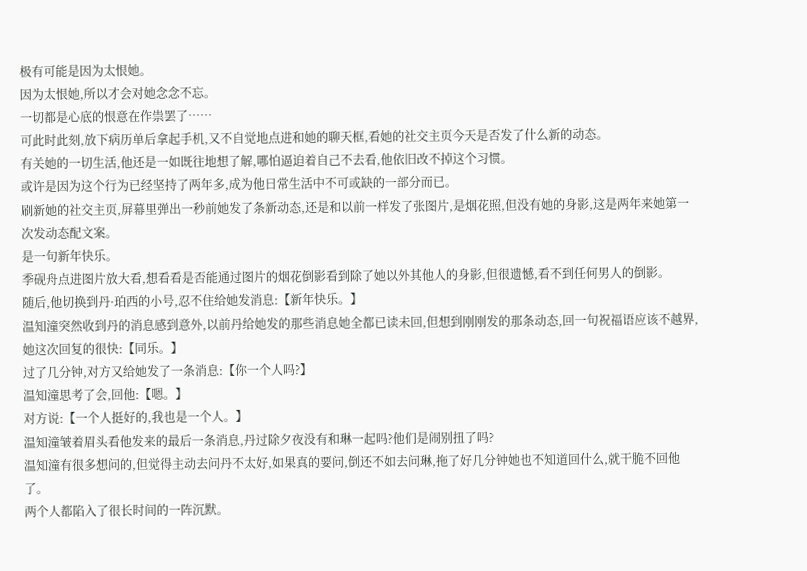极有可能是因为太恨她。
因为太恨她,所以才会对她念念不忘。
一切都是心底的恨意在作祟罢了……
可此时此刻,放下病历单后拿起手机,又不自觉地点进和她的聊天框,看她的社交主页今天是否发了什么新的动态。
有关她的一切生活,他还是一如既往地想了解,哪怕逼迫着自己不去看,他依旧改不掉这个习惯。
或许是因为这个行为已经坚持了两年多,成为他日常生活中不可或缺的一部分而已。
刷新她的社交主页,屏幕里弹出一秒前她发了条新动态,还是和以前一样发了张图片,是烟花照,但没有她的身影,这是两年来她第一次发动态配文案。
是一句新年快乐。
季砚舟点进图片放大看,想看看是否能通过图片的烟花倒影看到除了她以外其他人的身影,但很遗憾,看不到任何男人的倒影。
随后,他切换到丹·珀西的小号,忍不住给她发消息:【新年快乐。】
温知潼突然收到丹的消息感到意外,以前丹给她发的那些消息她全都已读未回,但想到刚刚发的那条动态,回一句祝福语应该不越界,她这次回复的很快:【同乐。】
过了几分钟,对方又给她发了一条消息:【你一个人吗?】
温知潼思考了会,回他:【嗯。】
对方说:【一个人挺好的,我也是一个人。】
温知潼皱着眉头看他发来的最后一条消息,丹过除夕夜没有和琳一起吗?他们是闹别扭了吗?
温知潼有很多想问的,但觉得主动去问丹不太好,如果真的要问,倒还不如去问琳,拖了好几分钟她也不知道回什么,就干脆不回他了。
两个人都陷入了很长时间的一阵沉默。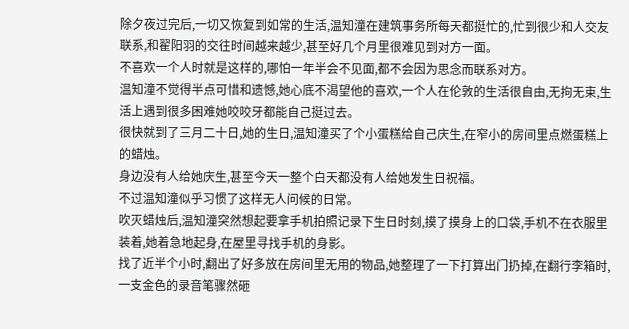除夕夜过完后,一切又恢复到如常的生活,温知潼在建筑事务所每天都挺忙的,忙到很少和人交友联系,和翟阳羽的交往时间越来越少,甚至好几个月里很难见到对方一面。
不喜欢一个人时就是这样的,哪怕一年半会不见面,都不会因为思念而联系对方。
温知潼不觉得半点可惜和遗憾,她心底不渴望他的喜欢,一个人在伦敦的生活很自由,无拘无束,生活上遇到很多困难她咬咬牙都能自己挺过去。
很快就到了三月二十日,她的生日,温知潼买了个小蛋糕给自己庆生,在窄小的房间里点燃蛋糕上的蜡烛。
身边没有人给她庆生,甚至今天一整个白天都没有人给她发生日祝福。
不过温知潼似乎习惯了这样无人问候的日常。
吹灭蜡烛后,温知潼突然想起要拿手机拍照记录下生日时刻,摸了摸身上的口袋,手机不在衣服里装着,她着急地起身,在屋里寻找手机的身影。
找了近半个小时,翻出了好多放在房间里无用的物品,她整理了一下打算出门扔掉,在翻行李箱时,一支金色的录音笔骤然砸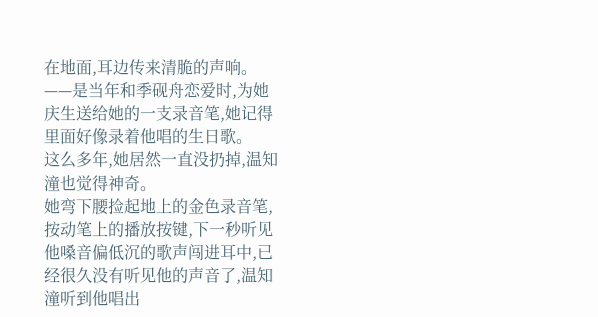在地面,耳边传来清脆的声响。
——是当年和季砚舟恋爱时,为她庆生送给她的一支录音笔,她记得里面好像录着他唱的生日歌。
这么多年,她居然一直没扔掉,温知潼也觉得神奇。
她弯下腰捡起地上的金色录音笔,按动笔上的播放按键,下一秒听见他嗓音偏低沉的歌声闯进耳中,已经很久没有听见他的声音了,温知潼听到他唱出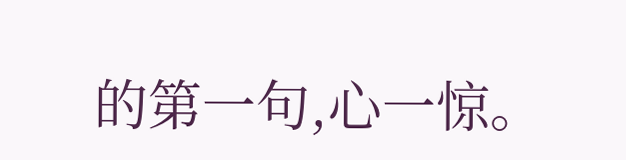的第一句,心一惊。